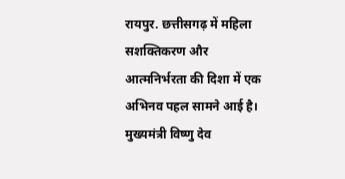रायपुर. छत्तीसगढ़ में महिला सशक्तिकरण और आत्मनिर्भरता की दिशा में एक अभिनव पहल सामने आई है। मुख्यमंत्री विष्णु देव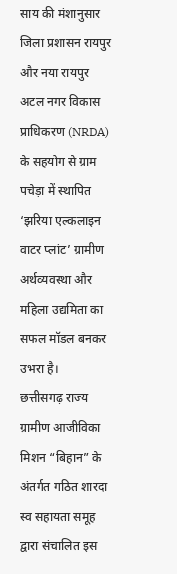साय की मंशानुसार जिला प्रशासन रायपुर और नया रायपुर अटल नगर विकास प्राधिकरण (NRDA) के सहयोग से ग्राम पचेड़ा में स्थापित ‘झरिया एल्कलाइन वाटर प्लांट’ ग्रामीण अर्थव्यवस्था और महिला उद्यमिता का सफल मॉडल बनकर उभरा है।
छत्तीसगढ़ राज्य ग्रामीण आजीविका मिशन “बिहान” के अंतर्गत गठित शारदा स्व सहायता समूह द्वारा संचालित इस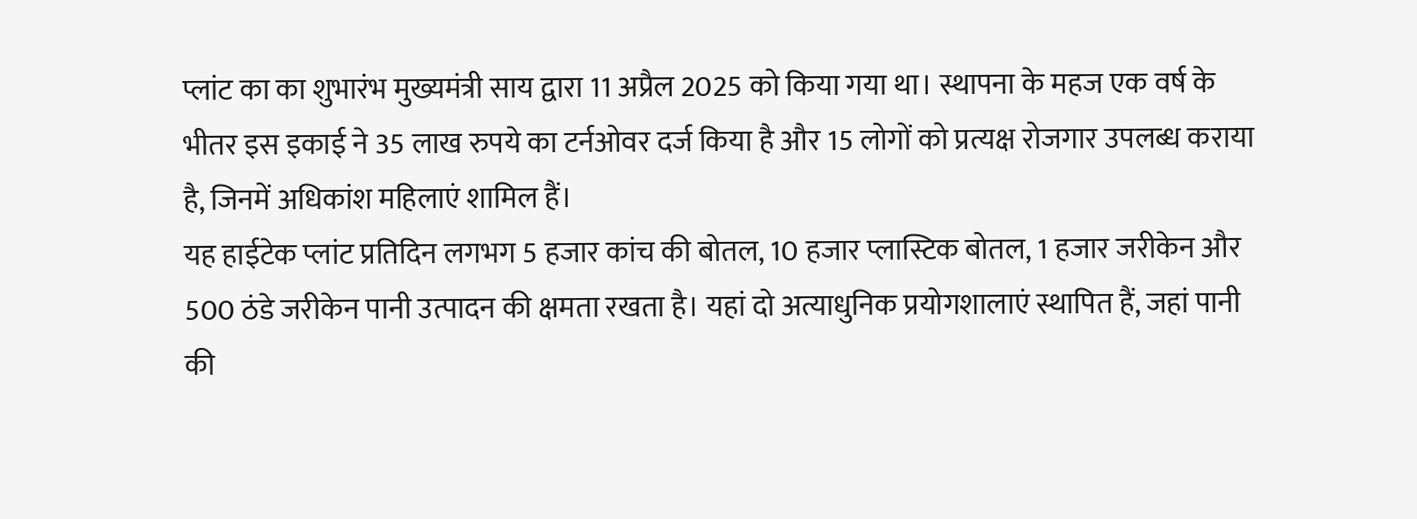प्लांट का का शुभारंभ मुख्यमंत्री साय द्वारा 11 अप्रैल 2025 को किया गया था। स्थापना के महज एक वर्ष के भीतर इस इकाई ने 35 लाख रुपये का टर्नओवर दर्ज किया है और 15 लोगों को प्रत्यक्ष रोजगार उपलब्ध कराया है, जिनमें अधिकांश महिलाएं शामिल हैं।
यह हाईटेक प्लांट प्रतिदिन लगभग 5 हजार कांच की बोतल, 10 हजार प्लास्टिक बोतल, 1 हजार जरीकेन और 500 ठंडे जरीकेन पानी उत्पादन की क्षमता रखता है। यहां दो अत्याधुनिक प्रयोगशालाएं स्थापित हैं, जहां पानी की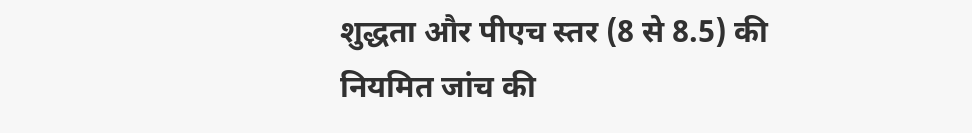शुद्धता और पीएच स्तर (8 से 8.5) की नियमित जांच की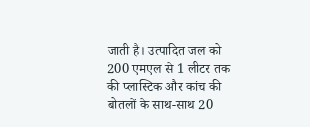जाती है। उत्पादित जल को 200 एमएल से 1 लीटर तक की प्लास्टिक और कांच की बोतलों के साथ-साथ 20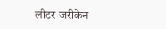लीटर जरीकेन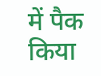में पैक किया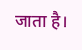जाता है।